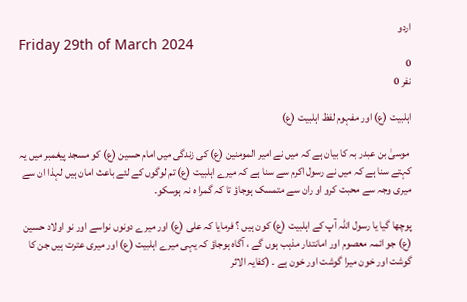اردو
Friday 29th of March 2024
0
نفر 0

اہلبیت (ع) اور مفہوم لفظ اہلبیت (ع)

 موسیٰ بن عبدر بہ کا بیان ہے کہ میں نے امیر المومنین (ع) کی زندگی میں امام حسین (ع) کو مسجد پیغمبر میں یہ کہتے سنا ہے کہ میں نے رسول اکرم سے سنا ہے کہ میرے اہلبیت (ع) تم لوگوں کے لئے باعث امان ہیں لہذا ان سے میری وجہ سے محبت کرو او ران سے متمسک ہوجاؤ تا کہ گمرا ہ نہ ہوسکو۔

پوچھا گیا یا رسول اللہ آپ کے اہلبیت (ع) کون ہیں ؟ فرمایا کہ علی (ع) اور میرے دونوں نواسے اور نو اولاد حسین (ع) جو ائمہ معصوم اور امانتدار مذہب ہوں گے ، آگاہ ہوجاؤ کہ یہی میرے اہلبیت (ع) اور میری عترت ہیں جن کا گوشت اور خون میرا گوشت اور خون ہے ۔ (کفایہ الاثر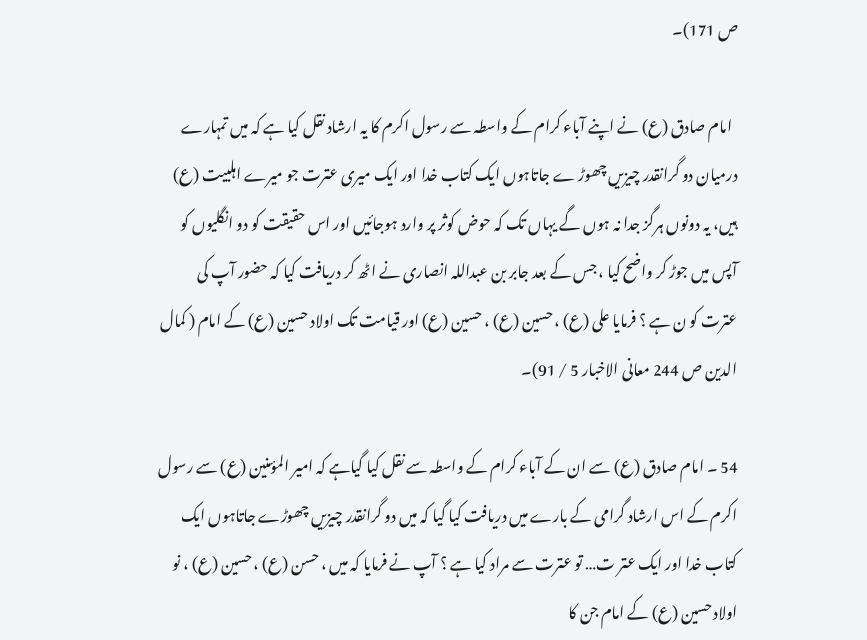ص 171)۔

  امام صادق (ع) نے اپنے آباء کرام کے واسطہ سے رسول اکرم کا یہ ارشاد نقل کیا ہے کہ میں تمہارے درمیان دو گرانقدر چیزیں چھوڑ ے جاتاہوں ایک کتاب خدا اور ایک میری عترت جو میرے اہلبیت (ع) ہیں، یہ دونوں ہرگز جدا نہ ہوں گے یہاں تک کہ حوض کوثر پر وارد ہوجائیں اور اس حقیقت کو دو انگلیوں کو آپس میں جوڑ کر واضح کیا ، جس کے بعد جابر بن عبداللہ انصاری نے اٹھ کر دریافت کیا کہ حضور آپ کی عترت کو ن ہے ؟ فرمایا علی (ع) ، حسین (ع) ، حسین (ع) اور قیامت تک اولاد حسین (ع) کے امام ( کمال الدین ص 244 معانی الاخبار 5 / 91)۔

54 ۔ امام صادق (ع) سے ان کے آباء کرام کے واسطہ سے نقل کیا گیاہے کہ امیر المؤمنین (ع) سے رسول اکرم کے اس ارشاد گرامی کے بارے میں دریافت کیا گیا کہ میں دو گرانقدر چیزیں چھوڑے جاتاہوں ایک کتاب خدا اور ایک عتر ت… تو عترت سے مراد کیا ہے ؟ آپ نے فرمایا کہ میں ، حسن (ع) ، حسین (ع) ، نو اولاد حسین (ع) کے امام جن کا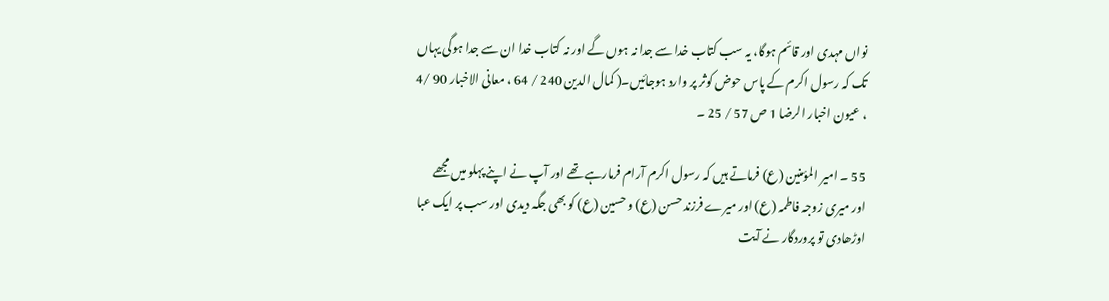نواں مہدی اور قائم ہوگا، یہ سب کتاب خدا سے جدا نہ ہوں گے اور نہ کتاب خدا ان سے جدا ہوگی یہاں تک کہ رسول اکرم کے پاس حوض کوثر پر وارد ہوجائیں۔( کمال الدین 240 / 64 ، معانی الاخبار 90 /4 ، عیون اخبار الرضا 1 ص 57 / 25 ۔

55 ۔ امیر المؤمنین (ع) فرماتے ہیں کہ رسول اکرم آرام فرمارہے تھے اور آپ نے اپنے پہلو میں مجھے اور میری زوجہ فاطمہ (ع) اور میرے فرزند حسن (ع) و حسین (ع) کو بھی جگہ دیدی اور سب پر ایک عبا اوڑھادی تو پروردگار نے آیت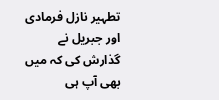تطہیر نازل فرمادی اور جبریل نے گذارش کی کہ میں بھی آپ ہی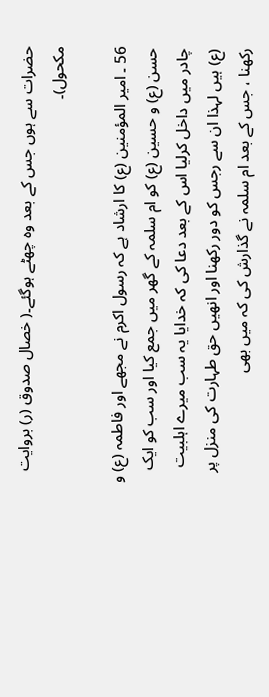حضرات سے ہوں جس کے بعد وہ چھٹے ہوگئے۔( خصال صدوق (ر) بروایت مکحول)۔

56 ۔ امیر المؤمنین (ع) کا ارشاد ہے کہ رسول اکرم نے مجھے اور فاطمہ (ع) و حسن (ع) و حسین (ع) کو ام سلمہ کے گھر میں جمع کیا اور سب کو ایک چادر میں داخل کرلیا اس کے بعد دعا کی کہ خدایا یہ سب میرے اہلبیت (ع) ہیں لہذا ان سے رجس کو دور رکھنا اور انھیں حق طہارت کی منزل پر رکھنا ، جس کے بعد ام سلمہ نے گذارش کی کہ میں بھی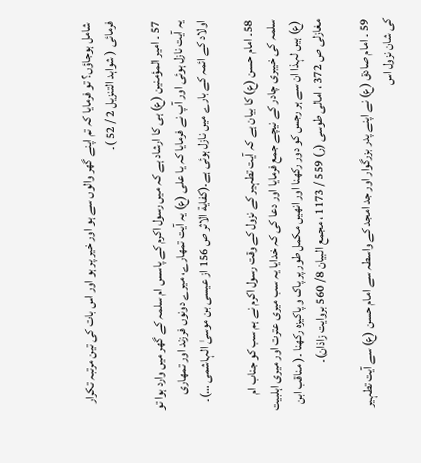شامل ہوجاؤں؟ تو فرمایا کہ تم اپنے گھر والوں سے ہو اور خیر پر ہو اور اس بات کی تین مرتبہ تکرار فرمائی ( شواہد التنزیل 2 / 52 )۔

57 ۔ امیر المؤمنین (ع) ہی کا ارشاد ہے کہ میں رسول اکرم کے پاسس ام سلمہ کے گھر میں وارد ہوا تو یہ آیت نازل ہوئی اور آپ نے فرمایا کہ یا علی (ع) یہ آیت تمھارے، میرے دونوں فرزند اور تمھاری اولاد کے ائمہ کے بارے میں نازل ہوئی ہے۔(کفایة الاثر ص 156 از عیسی بن موسیٰ الہاشمی …)۔

58۔ امام حسن (ع) کا بیان ہے کہ آیت تطہیر کے نزول کے وقت رسول اکرم نے ہم سب کو جناب ام سلمہ کی خیبری چادر کے نیچے جمع فرمایا اور دعا کی کہ خدایا یہ سب میری عترت اور میری اہلبیت (ع) ہیں لہذا ان سے ہر رجس کو دور رکھنا اور انھیں مکمل طور پر پاک و پاکیزہ رکھنا ۔( مناقب ابن مغازلی ص 372 ، امالی طوسی (ر) 559 / 1173 ، مجمع البیان 8/ 560 بروایت زاذان)۔

59 ۔ امام صادق (ع) نے اپنے پدر بزرگوار اور جد امجد کے واسطہ سے امام حسن (ع) سے آیت تطہیر کی شان نزول اس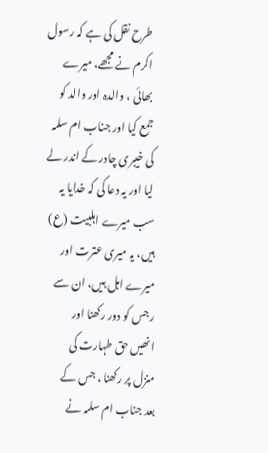طرح نقل کی ہے کہ رسول اکرم نے مجھے، میرے بھائی ، والدہ اور والد کو جمع کیا اور جناب ام سلمہ کی خیبری چادر کے اندر لے لیا اور یہ دعا کی کہ خدایا یہ سب میرے اہلبیت (ع) ہیں، یہ میری عترت اور میرے اہل ہیں، ان سے رجس کو دور رکھنا اور انھیں حق طہارت کی منزل پر رکھنا ، جس کے بعد جناب ام سلمہ نے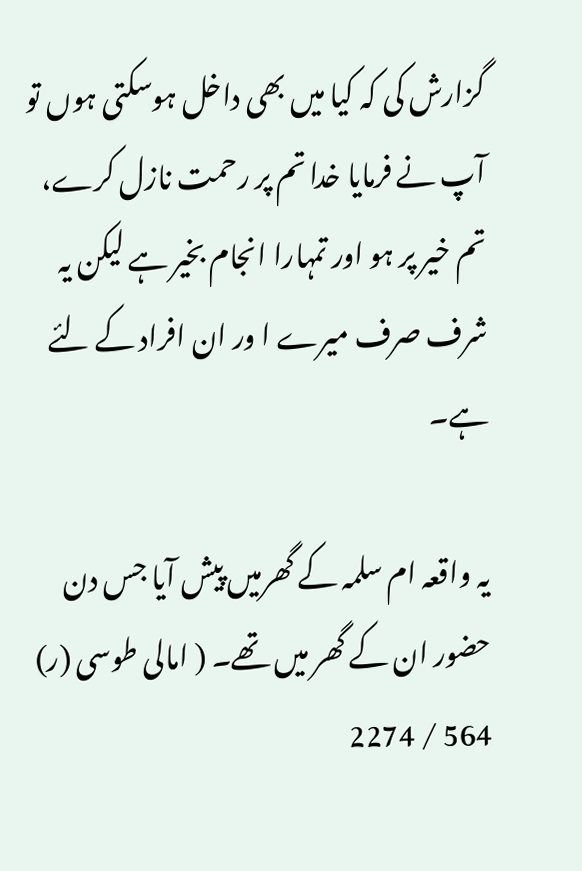گزارش کی کہ کیا میں بھی داخل ہوسکتی ہوں تو آپ نے فرمایا خدا تم پر رحمت نازل کرے، تم خیر پر ہو اور تمہارا انجام بخیر ہے لیکن یہ شرف صرف میرے ا ور ان افراد کے لئے ہے۔

یہ واقعہ ام سلمہ کے گھرمیں پیش آیا جس دن حضور ان کے گھر میں تھے۔ ( امالی طوسی (ر) 564 / 2274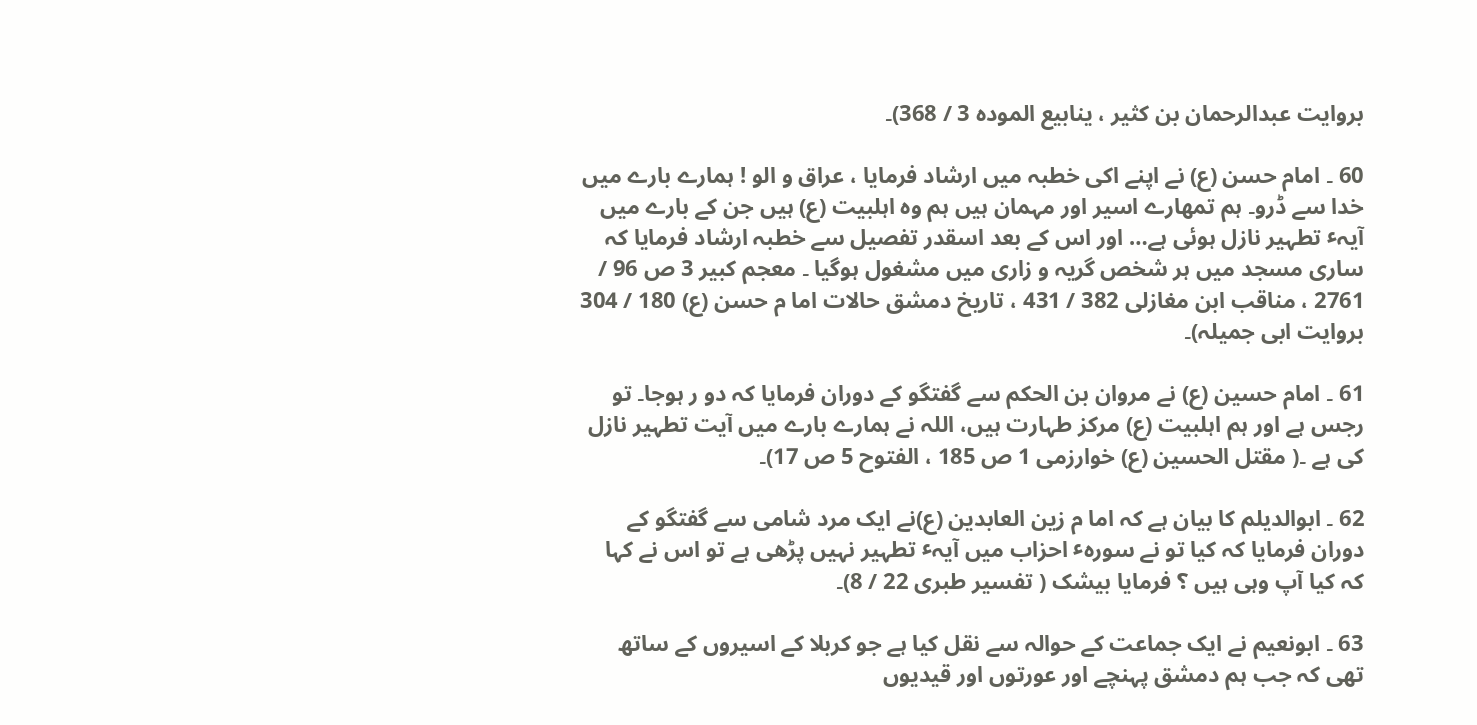بروایت عبدالرحمان بن کثیر ، ینابیع المودہ 3 / 368)۔

60 ۔ امام حسن (ع) نے اپنے اکی خطبہ میں ارشاد فرمایا ، عراق و الو ! ہمارے بارے میں خدا سے ڈرو۔ ہم تمھارے اسیر اور مہمان ہیں ہم وہ اہلبیت (ع) ہیں جن کے بارے میں آیہٴ تطہیر نازل ہوئی ہے… اور اس کے بعد اسقدر تفصیل سے خطبہ ارشاد فرمایا کہ ساری مسجد میں ہر شخص گریہ و زاری میں مشغول ہوگیا ۔ معجم کبیر 3 ص 96 / 2761 ، مناقب ابن مغازلی 382 / 431 ، تاریخ دمشق حالات اما م حسن (ع) 180 / 304 بروایت ابی جمیلہ)۔

61 ۔ امام حسین (ع) نے مروان بن الحکم سے گفتگو کے دوران فرمایا کہ دو ر ہوجا۔ تو رجس ہے اور ہم اہلبیت (ع) مرکز طہارت ہیں، اللہ نے ہمارے بارے میں آیت تطہیر نازل کی ہے ۔( مقتل الحسین (ع) خوارزمی 1 ص 185 ، الفتوح 5 ص 17)۔

62 ۔ ابوالدیلم کا بیان ہے کہ اما م زین العابدین (ع)نے ایک مرد شامی سے گفتگو کے دوران فرمایا کہ کیا تو نے سورہٴ احزاب میں آیہٴ تطہیر نہیں پڑھی ہے تو اس نے کہا کہ کیا آپ وہی ہیں ؟ فرمایا بیشک ( تفسیر طبری 22 / 8)۔

63 ۔ ابونعیم نے ایک جماعت کے حوالہ سے نقل کیا ہے جو کربلا کے اسیروں کے ساتھ تھی کہ جب ہم دمشق پہنچے اور عورتوں اور قیدیوں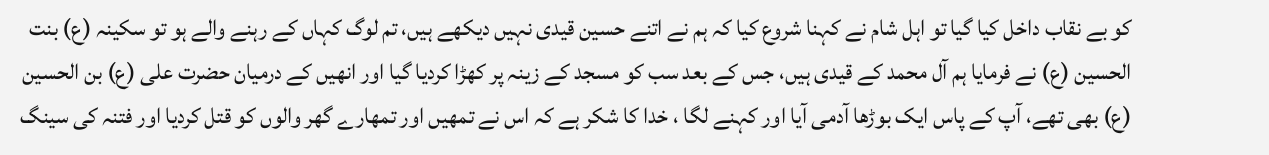کو بے نقاب داخل کیا گیا تو اہل شام نے کہنا شروع کیا کہ ہم نے اتنے حسین قیدی نہیں دیکھے ہیں، تم لوگ کہاں کے رہنے والے ہو تو سکینہ (ع) بنت الحسین (ع) نے فرمایا ہم آل محمد کے قیدی ہیں، جس کے بعد سب کو مسجد کے زینہ پر کھڑا کردیا گیا اور انھیں کے درمیان حضرت علی (ع) بن الحسین (ع) بھی تھے، آپ کے پاس ایک بوڑھا آدمی آیا اور کہنے لگا ، خدا کا شکر ہے کہ اس نے تمھیں اور تمھارے گھر والوں کو قتل کردیا اور فتنہ کی سینگ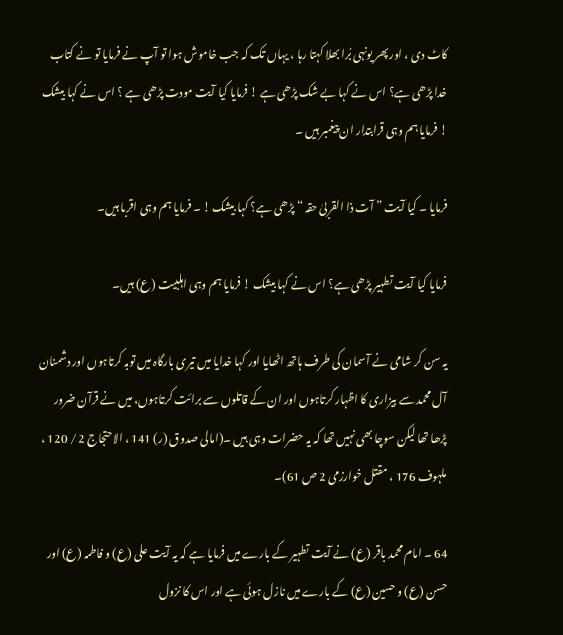کاٹ دی ، اور پھر یونہی بُرا بھلا کہتا رہا ، یہاں تک کہ جب خاموش ہوا تو آپ نے فرمایا تو نے کتاب خدا پڑھی ہے؟ اس نے کہا بے شک پڑھی ہے ! فرمایا کیا آیت مودت پڑھی ہے ؟ اس نے کہا بیشک ! فرمایا ہم وہی قرابتدار ان پیغمبر ہیں ۔

فرمایا ۔ کیا آیت ” آت ذا القربیٰ حقہ “ پڑھی ہے؟ کہا بیشک ! ۔ فرمایا ہم وہی اقربا ہیں۔

فرمایا کیا آیت تطہیر پڑھی ہے؟ اس نے کہا بیشک ! فرمایا ہم وہی اہلبیت (ع) ہیں۔

یہ سن کر شامی نے آسمان کی طرف ہاتھ اٹھایا اور کہا خدایا میں تیری بارگاہ میں توبہ کرتاہوں اور دشمنان آل محمد سے بیزاری کا اظہار کرتاہوں اور ان کے قاتلوں سے برائت کرتاہوں، میں نے قرآن ضرور پڑھا تھا لیکن سوچا بھی نہیں تھا کہ یہ حضرات وہی ہیں ۔(امالی صدوق (ر) 141 ، الاحتجاج 2 / 120 ، ملہوف 176 ، مقتل خوارزمی 2 ص 61)۔

64 ۔ امام محمد باقر (ع) نے آیت تطہیر کے بارے میں فرمایا ہے کہ یہ آیت علی (ع) و فاطمہ (ع) اور حسن (ع) و حسین (ع) کے بارے میں نازل ہوئی ہے اور اس کا نزول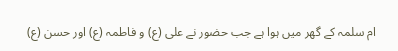ام سلمہ کے گھر میں ہوا ہے جب حضور نے علی (ع) و فاطمہ (ع) اور حسن (ع)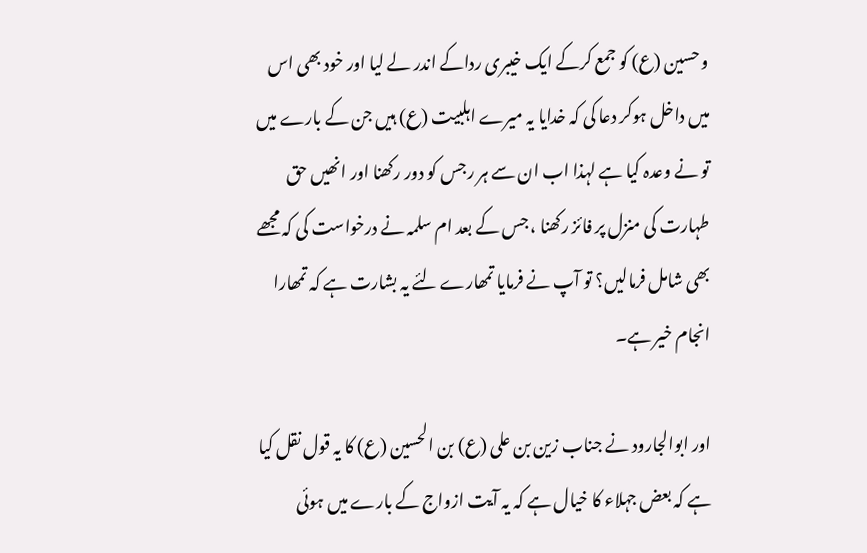و حسین (ع) کو جمع کرکے ایک خیبری رداکے اندر لے لیا اور خود بھی اس میں داخل ہوکر دعا کی کہ خدایا یہ میرے اہلبیت (ع) ہیں جن کے بارے میں تو نے وعدہ کیا ہے لہذا اب ان سے ہر رجس کو دور رکھنا اور انھیں حق طہارت کی منزل پر فائز رکھنا ، جس کے بعد ام سلمہ نے درخواست کی کہ مجھے بھی شامل فرمالیں؟ تو آپ نے فرمایا تمھارے لئے یہ بشارت ہے کہ تمھارا انجام خیر ہے۔

اور ابوالجارود نے جناب زین بن علی (ع) بن الحسین (ع) کا یہ قول نقل کیا ہے کہ بعض جہلاء کا خیال ہے کہ یہ آیت ازواج کے بارے میں ہوئی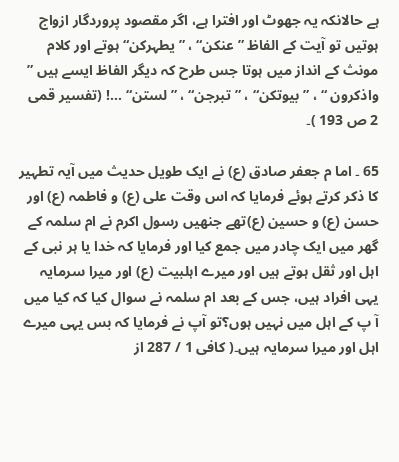ہے حالانکہ یہ جھوٹ اور افترا ہے، اگر مقصود پروردگار ازواج ہوتیں تو آیت کے الفاظ ” عنکن“ ، ” یطہرکن“ ہوتے اور کلام مونث کے انداز میں ہوتا جس طرح کہ دیگر الفاظ ایسے ہیں ” واذکرون “ ، ” بیوتکن“ ، ”تبرجن“ ، ” لستن“ …! (تفسیر قمی 2 ص 193 )۔

65 ۔ اما م جعفر صادق (ع) نے ایک طویل حدیث میں آیہ تطہیر کا ذکر کرتے ہوئے فرمایا کہ اس وقت علی (ع) و فاطمہ (ع) اور حسن (ع) و حسین (ع)تھے جنھیں رسول اکرم نے ام سلمہ کے گھر میں ایک چادر میں جمع کیا اور فرمایا کہ خدا یا ہر نبی کے اہل اور ثقل ہوتے ہیں اور میرے اہلبیت (ع) اور میرا سرمایہ یہی افراد ہیں، جس کے بعد ام سلمہ نے سوال کیا کہ کیا میں آ پ کے اہل میں نہیں ہوں؟تو آپ نے فرمایا کہ بس یہی میرے اہل اور میرا سرمایہ ہیں۔( کافی 1 / 287 از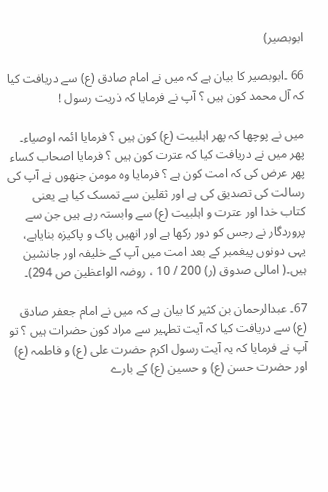ابوبصیر)

66 ۔ابوبصیر کا بیان ہے کہ میں نے امام صادق (ع) سے دریافت کیا کہ آل محمد کون ہیں ؟ آپ نے فرمایا کہ ذریت رسول !

میں نے پوچھا کہ پھر اہلبیت (ع) کون ہیں ؟ فرمایا ائمہ اوصیاء۔ پھر میں نے دریافت کیا کہ عترت کون ہیں ؟ فرمایا اصحاب کساء پھر عرض کی کہ امت کون ہے ؟ فرمایا وہ مومن جنھوں نے آپ کی رسالت کی تصدیق کی ہے اور ثقلین سے تمسک کیا ہے یعنی کتاب خدا اور عترت و اہلبیت (ع) سے وابستہ رہے ہیں جن سے پروردگار نے رجس کو دور رکھا ہے اور انھیں پاک و پاکیزہ بنایاہے، یہی دونوں پیغمبر کے بعد امت میں آپ کے خلیفہ اور جانشین ہیں۔( امالی صدوق (ر) 200 / 10 ، روضہ الواعظین ص 294)۔

67۔ عبدالرحمان بن کثیر کا بیان ہے کہ میں نے امام جعفر صادق (ع) سے دریافت کیا کہ آیت تطہیر سے مراد کون حضرات ہیں ؟ تو آپ نے فرمایا کہ یہ آیت رسول اکرم حضرت علی (ع) و فاطمہ (ع) اور حضرت حسن (ع) و حسین (ع) کے بارے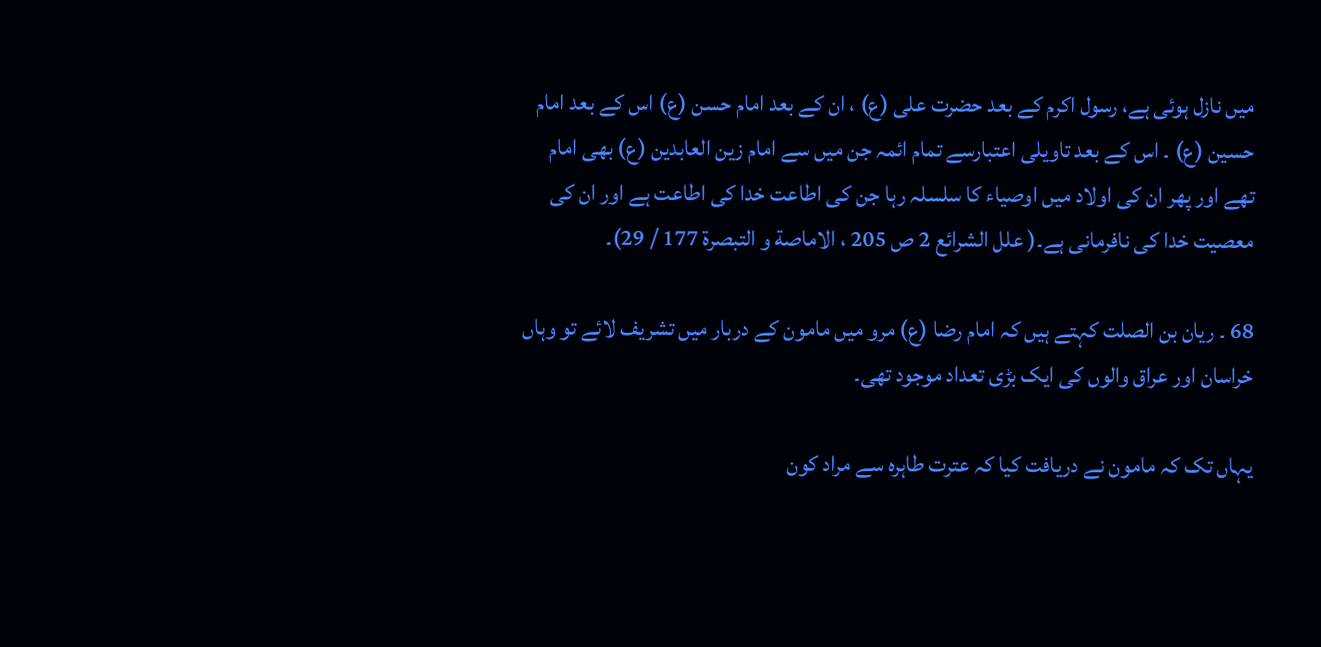میں نازل ہوئی ہے، رسول اکرم کے بعد حضرت علی (ع) ، ان کے بعد امام حسن (ع) اس کے بعد امام حسین (ع) ۔ اس کے بعد تاویلی اعتبارسے تمام ائمہ جن میں سے امام زین العابدین (ع) بھی امام تھے اور پھر ان کی اولاد میں اوصیاء کا سلسلہ رہا جن کی اطاعت خدا کی اطاعت ہے اور ان کی معصیت خدا کی نافرمانی ہے۔( علل الشرائع 2 ص 205 ، الاماصة و التبصرة 177 / 29)۔

68 ۔ ریان بن الصلت کہتے ہیں کہ امام رضا (ع) مرو میں مامون کے دربار میں تشریف لائے تو وہاں خراسان اور عراق والوں کی ایک بڑی تعداد موجود تھی۔

یہاں تک کہ مامون نے دریافت کیا کہ عترت طاہرہ سے مراد کون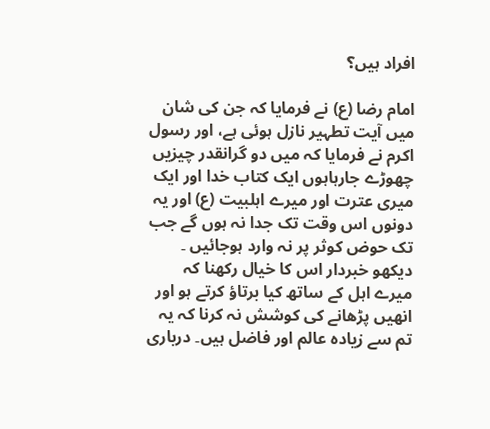افراد ہیں؟

امام رضا (ع) نے فرمایا کہ جن کی شان میں آیت تطہیر نازل ہوئی ہے، اور رسول اکرم نے فرمایا کہ میں دو گرانقدر چیزیں چھوڑے جارہاہوں ایک کتاب خدا اور ایک میری عترت اور میرے اہلبیت (ع) اور یہ دونوں اس وقت تک جدا نہ ہوں گے جب تک حوض کوثر پر نہ وارد ہوجائیں ۔ دیکھو خبردار اس کا خیال رکھنا کہ میرے اہل کے ساتھ کیا برتاؤ کرتے ہو اور انھیں پڑھانے کی کوشش نہ کرنا کہ یہ تم سے زیادہ عالم اور فاضل ہیں۔ درباری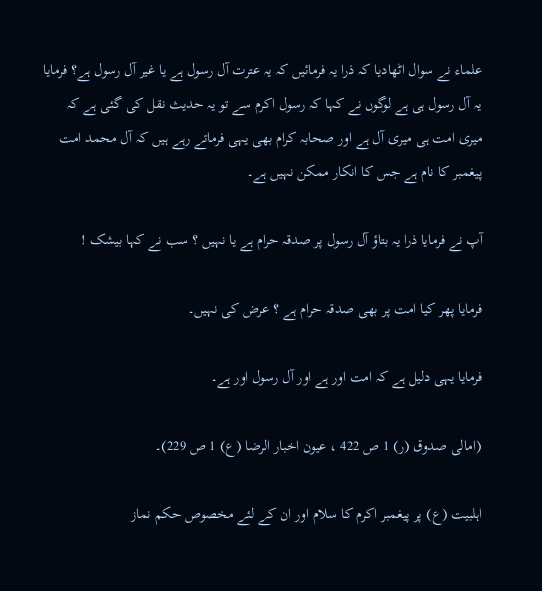علماء نے سوال اٹھادیا کہ ذرا یہ فرمائیں کہ یہ عترت آل رسول ہے یا غیر آل رسول ہے؟ فرمایا یہ آل رسول ہی ہے لوگوں نے کہا کہ رسول اکرم سے تو یہ حدیث نقل کی گئی ہے کہ میری امت ہی میری آل ہے اور صحابہ کرام بھی یہی فرماتے رہے ہیں کہ آل محمد امت پیغمبر کا نام ہے جس کا انکار ممکن نہیں ہے۔

آپ نے فرمایا ذرا یہ بتاؤ آل رسول پر صدقہ حرام ہے یا نہیں ؟ سب نے کہا بیشک !

فرمایا پھر کیا امت پر بھی صدقہ حرام ہے ؟ عرض کی نہیں۔

فرمایا یہی دلیل ہے کہ امت اور ہے اور آل رسول اور ہے۔

(امالی صدوق (ر) 1 ص 422 ، عیون اخبار الرضا (ع) 1 ص 229)۔

اہلبیت (ع) پر پیغمبر اکرم کا سلام اور ان کے لئے مخصوص حکم نماز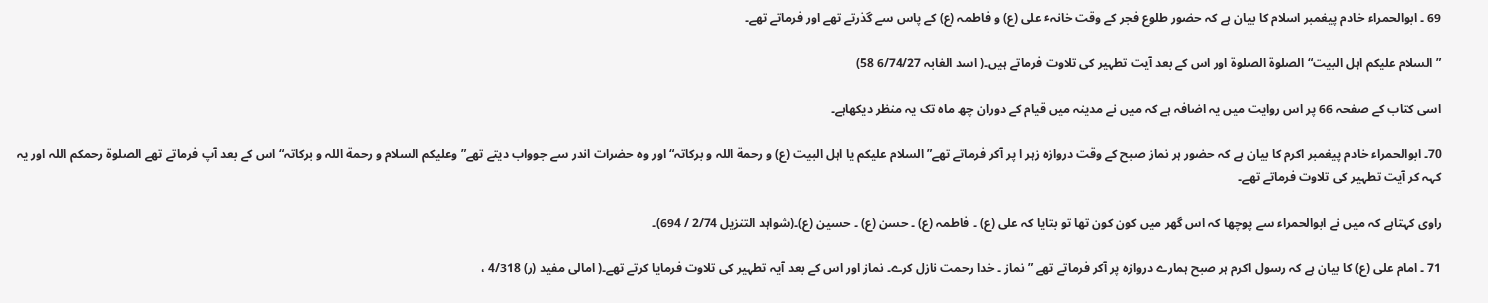69 ۔ ابوالحمراء خادم پیغمبر اسلام کا بیان ہے کہ حضور طلوع فجر کے وقت خانہٴ علی (ع) و فاطمہ (ع) کے پاس سے گذرتے تھے اور فرماتے تھے۔

”السلام علیکم اہل البیت“الصلوة الصلوة اور اس کے بعد آیت تطہیر کی تلاوت فرماتے ہیں۔( اسد الغابہ 6/74/27 58)

اسی کتاب کے صفحہ 66 پر اس روایت میں یہ اضافہ ہے کہ میں نے مدینہ میں قیام کے دوران چھ ماہ تک یہ منظر دیکھاہے۔

70۔ ابوالحمراء خادم پیغمبر اکرم کا بیان ہے کہ حضور ہر نماز صبح کے وقت دروازہ زہر ا پر آکر فرماتے تھے” السلام علیکم یا اہل البیت (ع) و رحمة اللہ و برکاتہ“ اور وہ حضرات اندر سے جوواب دیتے تھے” وعلیکم السلام و رحمة اللہ و برکاتہ“ اس کے بعد آپ فرماتے تھے الصلوة رحمکم اللہ اور یہ کہہ کر آیت تطہیر کی تلاوت فرماتے تھے۔

راوی کہتاہے کہ میں نے ابوالحمراء سے پوچھا کہ اس گھر میں کون کون تھا تو بتایا کہ علی (ع) ۔ فاطمہ (ع) ۔ حسن (ع) ۔ حسین (ع)۔(شواہد التنزیل 2/74 / 694)۔

71 ۔ امام علی (ع) کا بیان ہے کہ رسول اکرم ہر صبح ہمارے دروازہ پر آکر فرماتے تھے ” نماز ۔ خدا رحمت نازل کرے۔ نماز اور اس کے بعد آیہ تطہیر کی تلاوت فرمایا کرتے تھے۔( امالی مفید (ر) 4/318 ،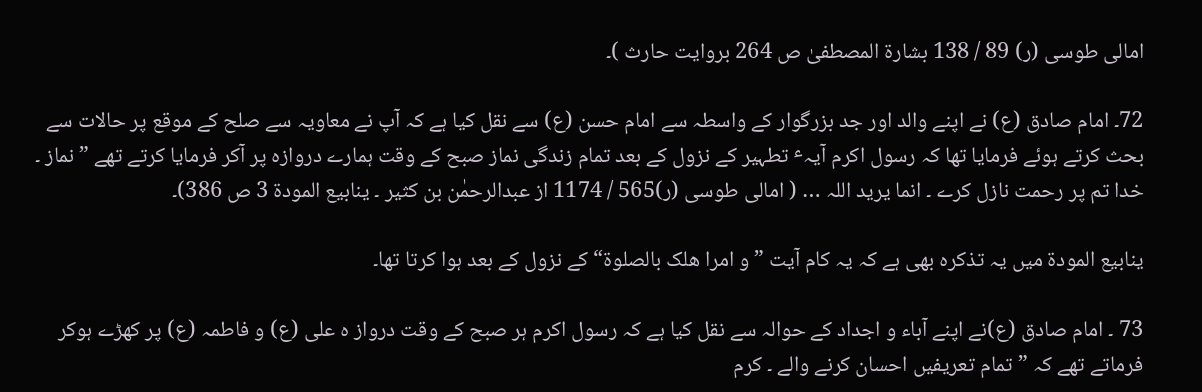امالی طوسی (ر) 89 / 138 بشارة المصطفیٰ ص 264 بروایت حارث )۔

72۔ امام صادق (ع) نے اپنے والد اور جد بزرگوار کے واسطہ سے امام حسن (ع) سے نقل کیا ہے کہ آپ نے معاویہ سے صلح کے موقع پر حالات سے بحث کرتے ہوئے فرمایا تھا کہ رسول اکرم آیہٴ تطہیر کے نزول کے بعد تمام زندگی نماز صبح کے وقت ہمارے دروازہ پر آکر فرمایا کرتے تھے ” نماز ۔ خدا تم پر رحمت نازل کرے ۔ انما یرید اللہ … ( امالی طوسی (ر)565 / 1174 از عبدالرحمٰن بن کثیر ۔ ینابیع المودة 3 ص 386)۔

ینابیع المودة میں یہ تذکرہ بھی ہے کہ یہ کام آیت ” و امرا ھلک بالصلوة“ کے نزول کے بعد ہوا کرتا تھا۔

73 ۔ امام صادق (ع)نے اپنے آباء و اجداد کے حوالہ سے نقل کیا ہے کہ رسول اکرم ہر صبح کے وقت درواز ہ علی (ع) و فاطمہ (ع) پر کھڑے ہوکر فرماتے تھے کہ ” تمام تعریفیں احسان کرنے والے ۔ کرم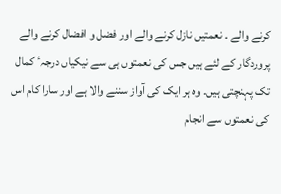کرنے والے ۔ نعمتیں نازل کرنے والے اور فضل و افضال کرنے والے پروردگار کے لئے ہیں جس کی نعمتوں ہی سے نیکیاں درجہٴ کمال تک پہنچتی ہیں۔ وہ ہر ایک کی آواز سننے والا ہے اور سارا کام اس کی نعمتوں سے انجام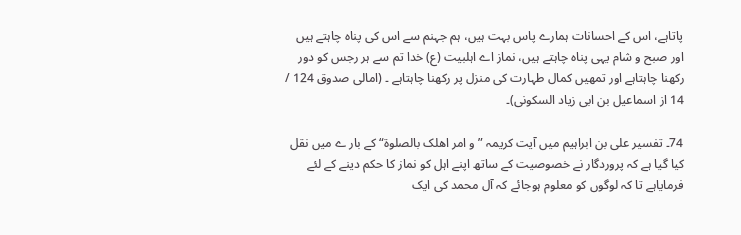پاتاہے، اس کے احسانات ہمارے پاس بہت ہیں، ہم جہنم سے اس کی پناہ چاہتے ہیں اور صبح و شام یہی پناہ چاہتے ہیں، نماز اے اہلبیت (ع) خدا تم سے ہر رجس کو دور رکھنا چاہتاہے اور تمھیں کمال طہارت کی منزل پر رکھنا چاہتاہے ۔ (امالی صدوق 124 / 14 از اسماعیل بن ابی زیاد السکونی)۔

74۔ تفسیر علی بن ابراہیم میں آیت کریمہ ” و امر اھلک بالصلوة“ کے بار ے میں نقل کیا گیا ہے کہ پروردگار نے خصوصیت کے ساتھ اپنے اہل کو نماز کا حکم دینے کے لئے فرمایاہے تا کہ لوگوں کو معلوم ہوجائے کہ آل محمد کی ایک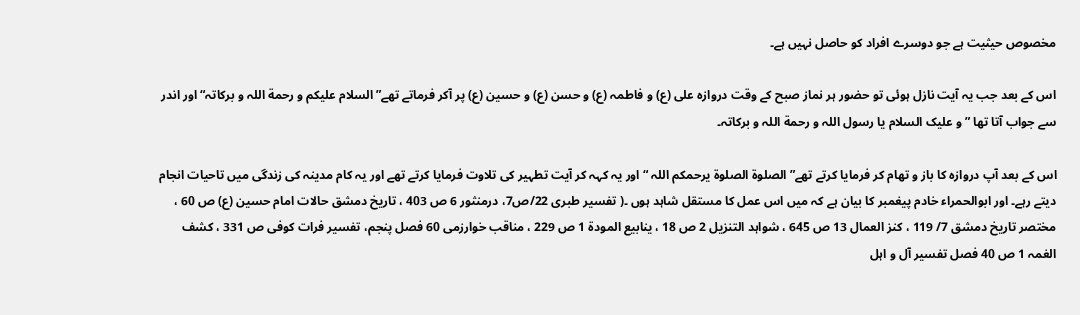مخصوص حیثیت ہے جو دوسرے افراد کو حاصل نہیں ہے۔

اس کے بعد جب یہ آیت نازل ہوئی تو حضور ہر نماز صبح کے وقت دروازہ علی (ع) و فاطمہ (ع) و حسن (ع) و حسین (ع) پر آکر فرماتے تھے” السلام علیکم و رحمة اللہ و برکاتہ“ اور اندر سے جواب آتا تھا ” و علیک السلام یا رسول اللہ و رحمة اللہ و برکاتہ۔

اس کے بعد آپ دروازہ کا باز و تھام کر فرمایا کرتے تھے” الصلوة الصلوة یرحمکم اللہ “ اور یہ کہہ کر آیت تطہیر کی تلاوت فرمایا کرتے تھے اور یہ کام مدینہ کی زندگی میں تاحیات انجام دیتے رہے۔ اور ابوالحمراء خادم پیغمبر کا بیان ہے کہ میں اس عمل کا مستقل شاہد ہوں ۔( تفسیر طبری 22/ص7، درمنثور 6 ص 403 ، تاریخ دمشق حالات امام حسین (ع) ص 60 ، مختصر تاریخ دمشق 7/ 119 ، کنز العمال 13 ص 645 ، شواہد التنزیل 2 ص 18 ، ینابیع المودة 1 ص 229 ، مناقب خوارزمی 60 فصل پنجم، تفسیر فرات کوفی ص 331 ، کشف الغمہ 1 ص 40 فصل تفسیر آل و اہل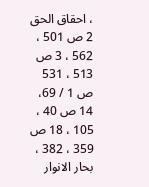، احقاق الحق 2 ص 501 ، 562 ، 3 ص 513 ، 531 ص 1 / 69، 14 ص 40 ، 105 ، 18 ص 359 ، 382 ، بحار الانوار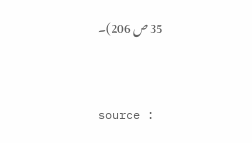35 ص 206)۔


source :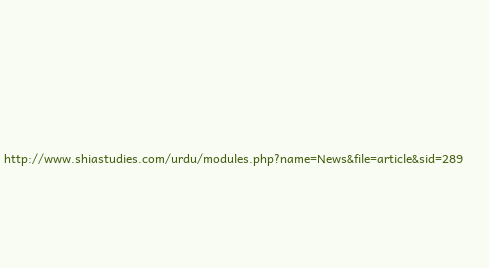http://www.shiastudies.com/urdu/modules.php?name=News&file=article&sid=289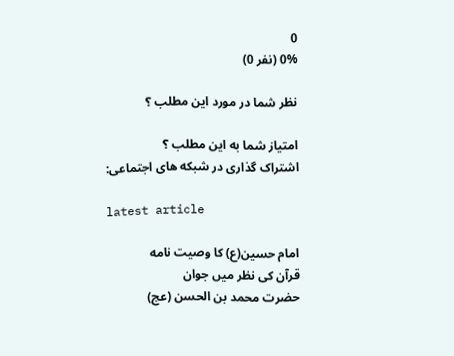0
0% (نفر 0)

نظر شما در مورد این مطلب ؟

امتیاز شما به این مطلب ؟
اشتراک گذاری در شبکه های اجتماعی:

latest article

امام حسين(ع) کا وصيت نامه
قرآن کی نظر میں جوان
حضرت محمد بن الحسن (عج)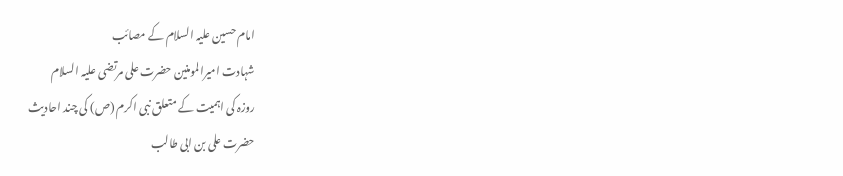امام حسین علیہ السلام کے مصائب
شہادت امیرالمومنین حضرت علی مرتضی علیہ السلام
روزہ کی اہمیت کے متعلق نبی اکرم (ص) کی چند احادیث
حضرت علی بن ابی طالب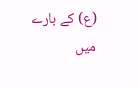(ع) کے بارے میں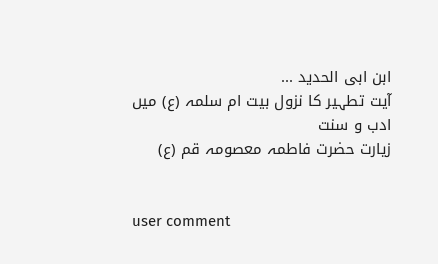ابن ابی الحدید ...
آیت تطہیر کا نزول بیت ام سلمہ (ع) میں
ادب و سنت
زیارت حضرت فاطمہ معصومہ قم (ع)


user comment